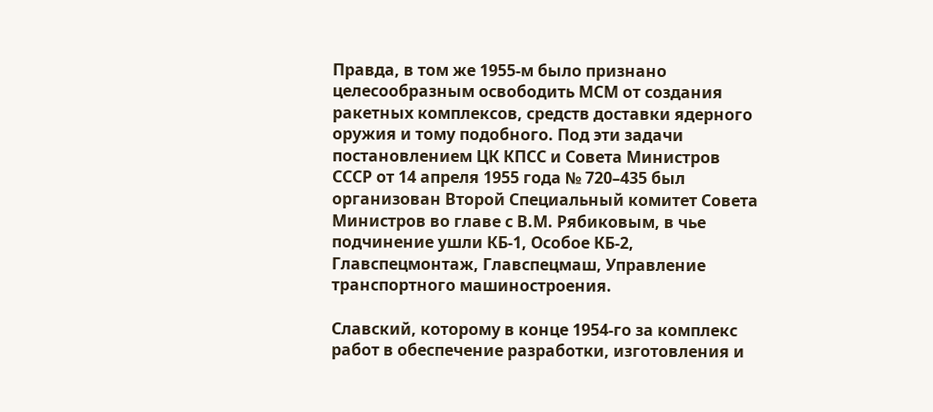Правда, в том же 1955‐м было признано целесообразным освободить МСМ от создания ракетных комплексов, средств доставки ядерного оружия и тому подобного. Под эти задачи постановлением ЦК КПСС и Совета Министров СССР от 14 апреля 1955 года № 720–435 был организован Второй Специальный комитет Совета Министров во главе с В.М. Рябиковым, в чье подчинение ушли КБ-1, Особое КБ-2, Главспецмонтаж, Главспецмаш, Управление транспортного машиностроения.

Славский, которому в конце 1954‐го за комплекс работ в обеспечение разработки, изготовления и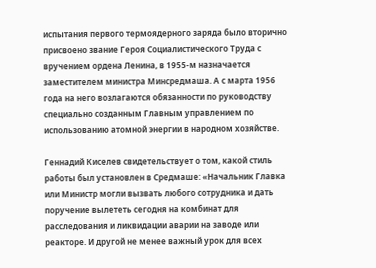испытания первого термоядерного заряда было вторично присвоено звание Героя Социалистического Труда с вручением ордена Ленина, в 1955‐м назначается заместителем министра Минсредмаша. А с марта 1956 года на него возлагаются обязанности по руководству специально созданным Главным управлением по использованию атомной энергии в народном хозяйстве.

Геннадий Киселев свидетельствует о том, какой стиль работы был установлен в Средмаше: «Начальник Главка или Министр могли вызвать любого сотрудника и дать поручение вылететь сегодня на комбинат для расследования и ликвидации аварии на заводе или реакторе. И другой не менее важный урок для всех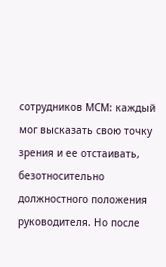сотрудников МСМ: каждый мог высказать свою точку зрения и ее отстаивать, безотносительно должностного положения руководителя. Но после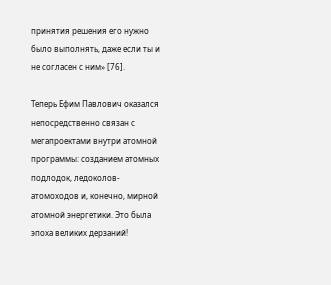принятия решения его нужно было выполнять, даже если ты и не согласен с ним» [76].

Теперь Ефим Павлович оказался непосредственно связан с мегапроектами внутри атомной программы: созданием атомных подлодок, ледоколов-атомоходов и, конечно, мирной атомной энергетики. Это была эпоха великих дерзаний!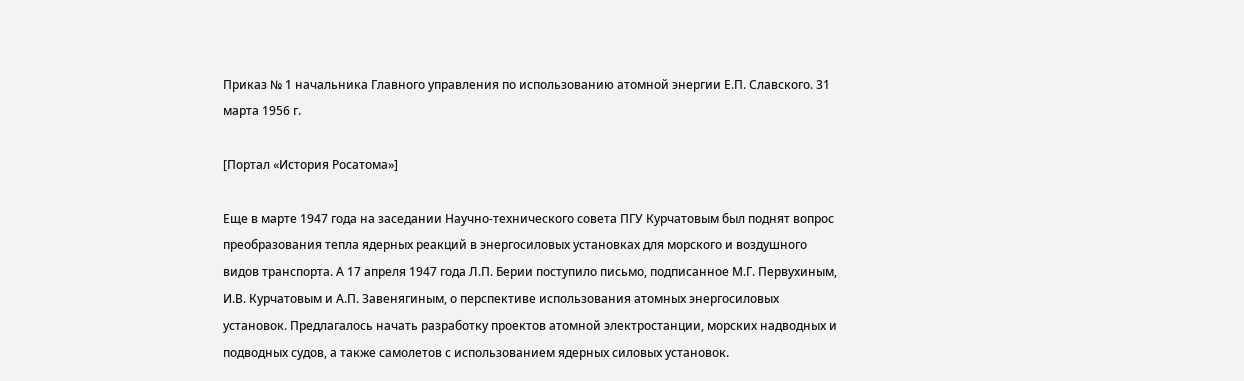Приказ № 1 начальника Главного управления по использованию атомной энергии Е.П. Славского. 31 марта 1956 г.

[Портал «История Росатома»]

Еще в марте 1947 года на заседании Научно-технического совета ПГУ Курчатовым был поднят вопрос преобразования тепла ядерных реакций в энергосиловых установках для морского и воздушного видов транспорта. А 17 апреля 1947 года Л.П. Берии поступило письмо, подписанное М.Г. Первухиным, И.В. Курчатовым и А.П. Завенягиным, о перспективе использования атомных энергосиловых установок. Предлагалось начать разработку проектов атомной электростанции, морских надводных и подводных судов, а также самолетов с использованием ядерных силовых установок.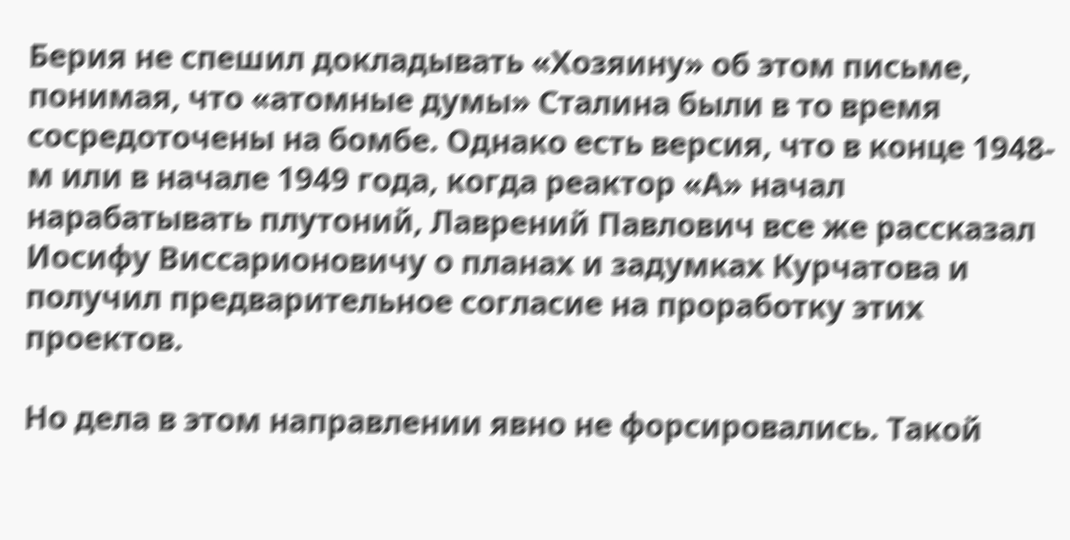Берия не спешил докладывать «Хозяину» об этом письме, понимая, что «атомные думы» Сталина были в то время сосредоточены на бомбе. Однако есть версия, что в конце 1948-м или в начале 1949 года, когда реактор «А» начал нарабатывать плутоний, Лаврений Павлович все же рассказал Иосифу Виссарионовичу о планах и задумках Курчатова и получил предварительное согласие на проработку этих проектов.

Но дела в этом направлении явно не форсировались. Такой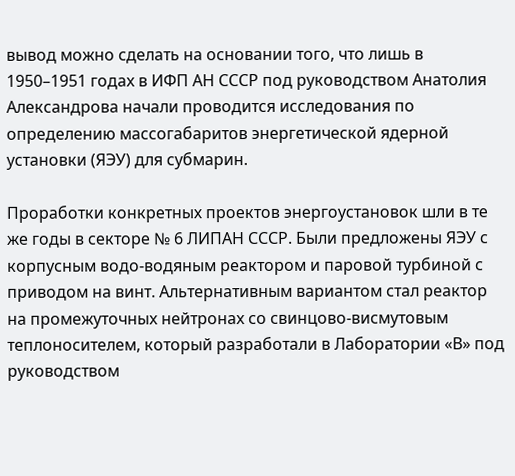вывод можно сделать на основании того, что лишь в 1950–1951 годах в ИФП АН СССР под руководством Анатолия Александрова начали проводится исследования по определению массогабаритов энергетической ядерной установки (ЯЭУ) для субмарин.

Проработки конкретных проектов энергоустановок шли в те же годы в секторе № 6 ЛИПАН СССР. Были предложены ЯЭУ с корпусным водо-водяным реактором и паровой турбиной с приводом на винт. Альтернативным вариантом стал реактор на промежуточных нейтронах со свинцово-висмутовым теплоносителем, который разработали в Лаборатории «В» под руководством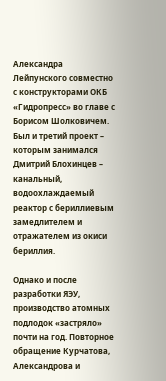Александра Лейпунского совместно с конструкторами ОКБ «Гидропресс» во главе с Борисом Шолковичем. Был и третий проект – которым занимался Дмитрий Блохинцев – канальный, водоохлаждаемый реактор с бериллиевым замедлителем и отражателем из окиси бериллия.

Однако и после разработки ЯЭУ, производство атомных подлодок «застряло» почти на год. Повторное обращение Курчатова, Александрова и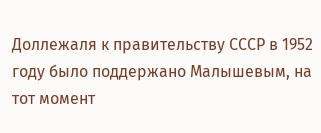Доллежаля к правительству СССР в 1952 году было поддержано Малышевым, на тот момент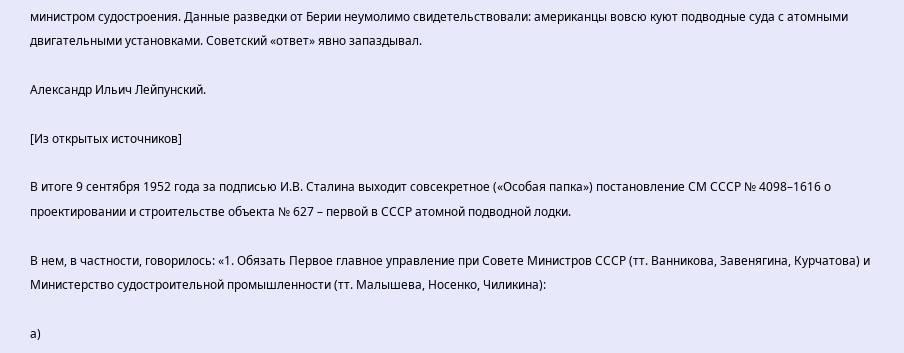министром судостроения. Данные разведки от Берии неумолимо свидетельствовали: американцы вовсю куют подводные суда с атомными двигательными установками. Советский «ответ» явно запаздывал.

Александр Ильич Лейпунский.

[Из открытых источников]

В итоге 9 сентября 1952 года за подписью И.В. Сталина выходит совсекретное («Особая папка») постановление СМ СССР № 4098–1616 о проектировании и строительстве объекта № 627 – первой в СССР атомной подводной лодки.

В нем, в частности, говорилось: «1. Обязать Первое главное управление при Совете Министров СССР (тт. Ванникова, Завенягина, Курчатова) и Министерство судостроительной промышленности (тт. Малышева, Носенко, Чиликина):

а)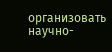организовать научно-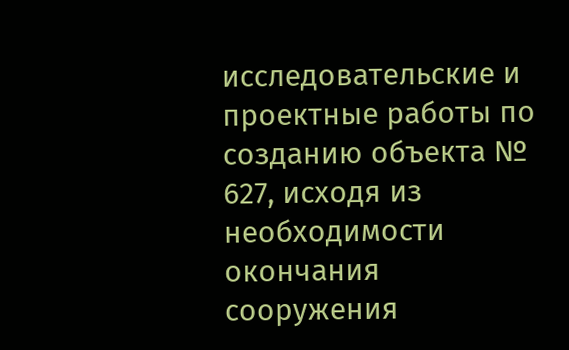исследовательские и проектные работы по созданию объекта № 627, исходя из необходимости окончания сооружения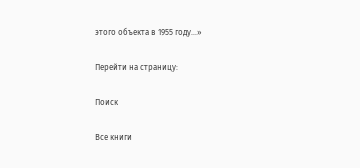этого объекта в 1955 году…»

Перейти на страницу:

Поиск

Все книги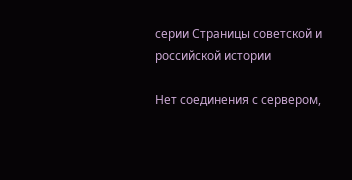серии Страницы советской и российской истории

Нет соединения с сервером,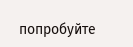попробуйте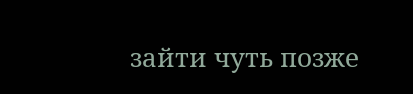зайти чуть позже